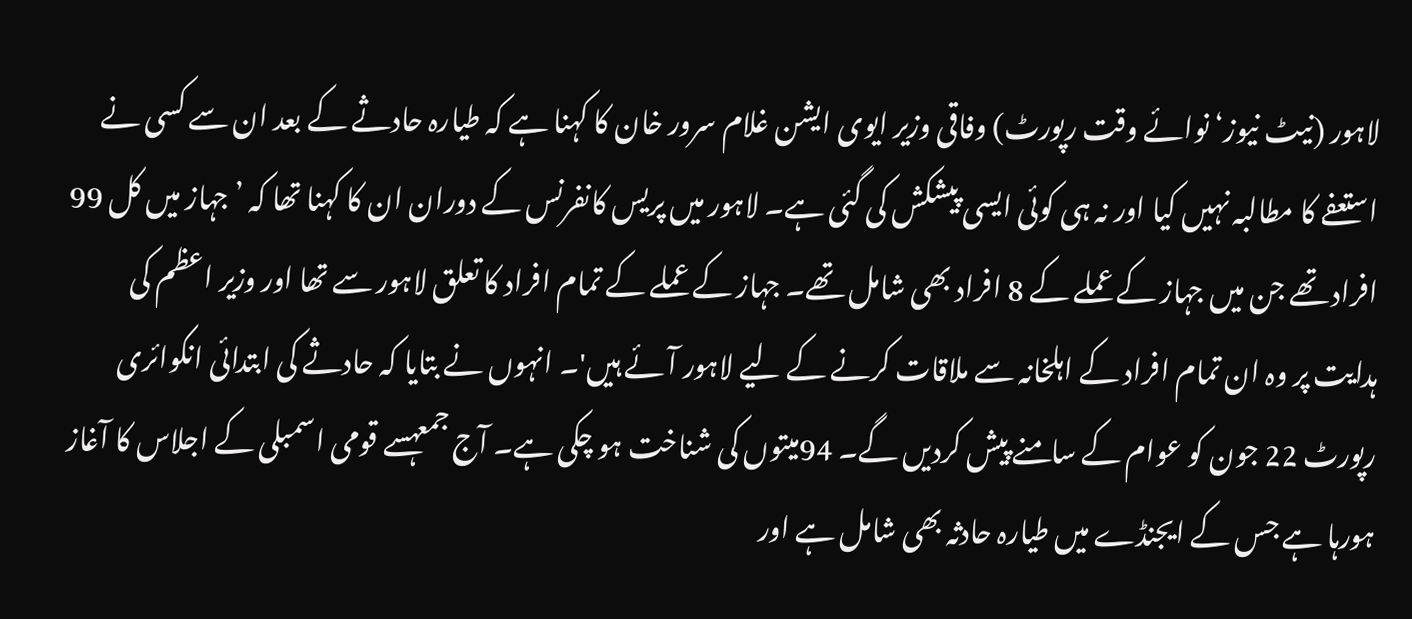لاہور (نیٹ نیوز‘ نوائے وقت رپورٹ) وفاقی وزیر ایوی ایشن غلام سرور خان کا کہنا ہے کہ طیارہ حادثے کے بعد ان سے کسی نے استعفے کا مطالبہ نہیں کیا اور نہ ہی کوئی ایسی پیشکش کی گئی ہے۔ لاہور میں پریس کانفرنس کے دوران ان کا کہنا تھا کہ ’جہاز میں کل 99 افراد تھے جن میں جہاز کے عملے کے 8 افراد بھی شامل تھے۔ جہاز کے عملے کے تمام افراد کا تعلق لاہور سے تھا اور وزیر اعظم کی ہدایت پر وہ ان تمام افراد کے اہلخانہ سے ملاقات کرنے کے لیے لاہور آئے ہیں'۔ انہوں نے بتایا کہ حادثے کی ابتدائی انکوائری رپورٹ 22 جون کو عوام کے سامنے پیش کردیں گے۔ 94میتوں کی شناخت ہو چکی ہے۔ آج جمعہسے قومی اسمبلی کے اجلاس کا آغاز ہورہا ہے جس کے ایجنڈے میں طیارہ حادثہ بھی شامل ہے اور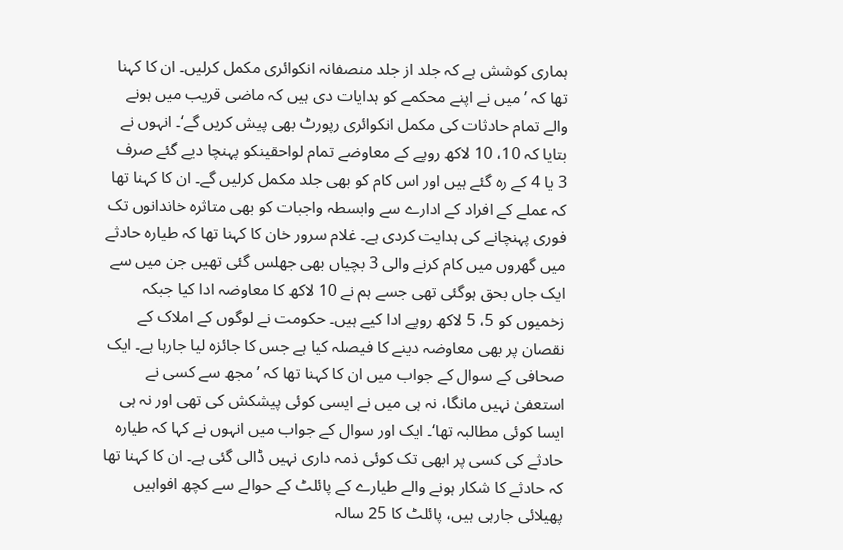ہماری کوشش ہے کہ جلد از جلد منصفانہ انکوائری مکمل کرلیں۔ ان کا کہنا تھا کہ ’میں نے اپنے محکمے کو ہدایات دی ہیں کہ ماضی قریب میں ہونے والے تمام حادثات کی مکمل انکوائری رپورٹ بھی پیش کریں گے‘۔ انہوں نے بتایا کہ 10، 10 لاکھ روپے کے معاوضے تمام لواحقینکو پہنچا دیے گئے صرف 3 یا 4 کے رہ گئے ہیں اور اس کام کو بھی جلد مکمل کرلیں گے۔ ان کا کہنا تھا کہ عملے کے افراد کے ادارے سے وابسطہ واجبات کو بھی متاثرہ خاندانوں تک فوری پہنچانے کی ہدایت کردی ہے۔ غلام سرور خان کا کہنا تھا کہ طیارہ حادثے میں گھروں میں کام کرنے والی 3 بچیاں بھی جھلس گئی تھیں جن میں سے ایک جاں بحق ہوگئی تھی جسے ہم نے 10 لاکھ کا معاوضہ ادا کیا جبکہ زخمیوں کو 5، 5 لاکھ روپے ادا کیے ہیں۔ حکومت نے لوگوں کے املاک کے نقصان پر بھی معاوضہ دینے کا فیصلہ کیا ہے جس کا جائزہ لیا جارہا ہے۔ ایک صحافی کے سوال کے جواب میں ان کا کہنا تھا کہ ’مجھ سے کسی نے استعفیٰ نہیں مانگا، نہ ہی میں نے ایسی کوئی پیشکش کی تھی اور نہ ہی ایسا کوئی مطالبہ تھا‘۔ ایک اور سوال کے جواب میں انہوں نے کہا کہ طیارہ حادثے کی کسی پر ابھی تک کوئی ذمہ داری نہیں ڈالی گئی ہے۔ ان کا کہنا تھا کہ حادثے کا شکار ہونے والے طیارے کے پائلٹ کے حوالے سے کچھ افواہیں پھیلائی جارہی ہیں، پائلٹ کا 25 سالہ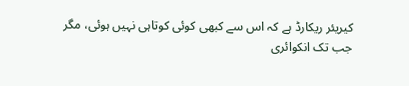کیریئر ریکارڈ ہے کہ اس سے کبھی کوئی کوتاہی نہیں ہوئی، مگر جب تک انکوائری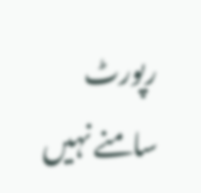رپورٹ سامنے نہیں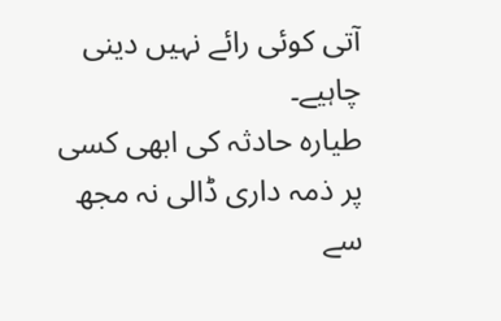آتی کوئی رائے نہیں دینی چاہیے۔
طیارہ حادثہ کی ابھی کسی پر ذمہ داری ڈالی نہ مجھ سے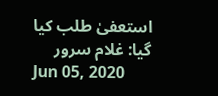استعفیٰ طلب کیا گیا: غلام سرور
Jun 05, 2020